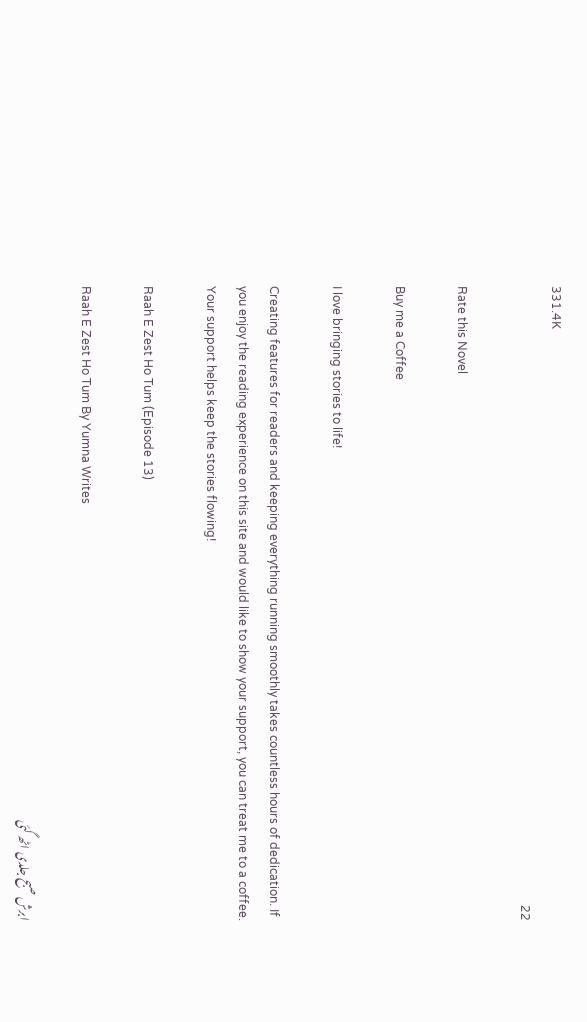331.4K
22

Rate this Novel

Buy me a Coffee

I love bringing stories to life!

Creating features for readers and keeping everything running smoothly takes countless hours of dedication. If you enjoy the reading experience on this site and would like to show your support, you can treat me to a coffee. Your support helps keep the stories flowing!

Raah E Zest Ho Tum (Episode 13)

Raah E Zest Ho Tum By Yumna Writes

ابرش صبح جلدی اٹھ گئی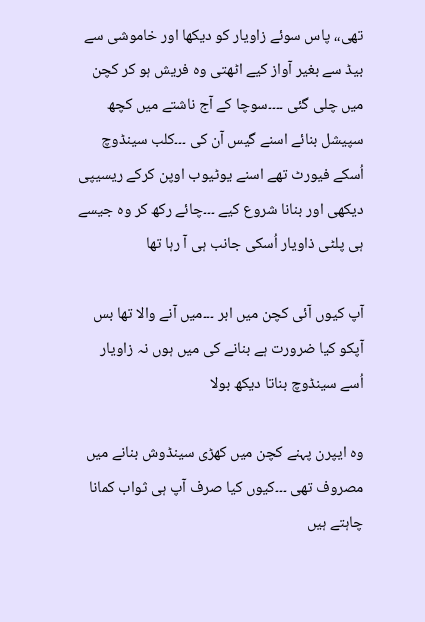تھی،، پاس سوئے زاویار کو دیکھا اور خاموشی سے بیڈ سے بغیر آواز کیے اٹھتی وہ فریش ہو کر کچن میں چلی گئی ۔۔۔۔سوچا کے آج ناشتے میں کچھ سپیشل بنائے اسنے گیس آن کی ۔۔۔کلب سینڈوچ اُسکے فيورٹ تھے اسنے یوٹیوب اوپن کرکے ریسیپی دیکھی اور بنانا شروع کیے ۔۔۔چائے رکھ کر وہ جیسے ہی پلٹی ذاویار اُسکی جانب ہی آ رہا تھا

آپ کیوں آئی کچن میں ابر ۔۔۔میں آنے والا تھا بس آپکو کیا ضرورت ہے بنانے کی میں ہوں نہ زاویار اُسے سینڈوچ بناتا دیکھ بولا

وہ ایپرن پہنے کچن میں کھڑی سینڈوش بنانے میں مصروف تھی ۔۔۔کیوں کیا صرف آپ ہی ثواب کمانا چاہتے ہیں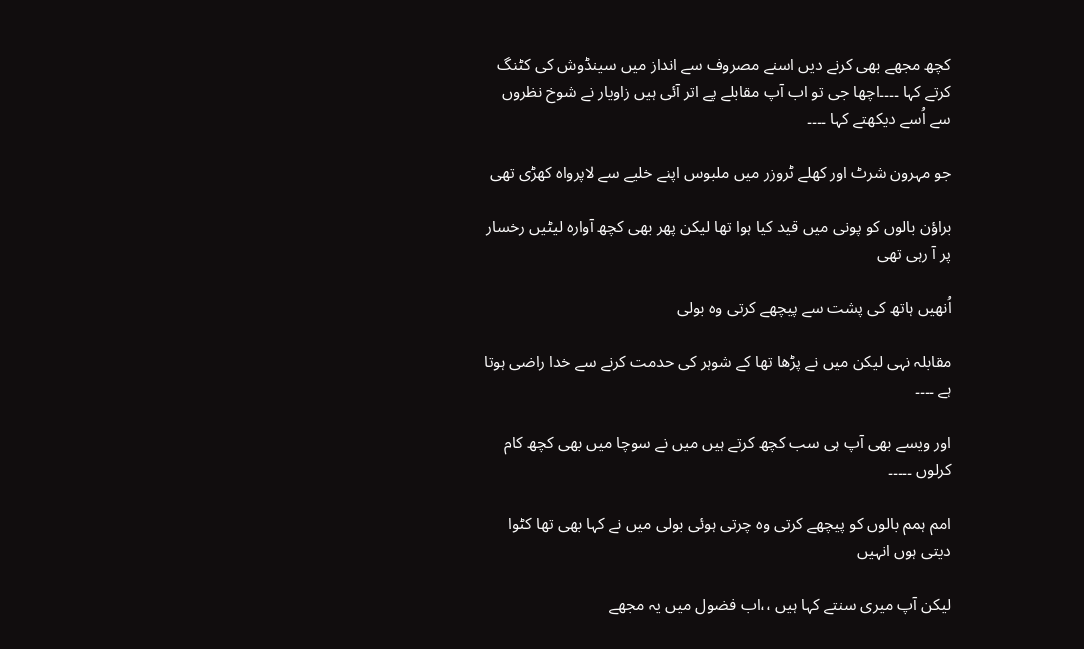کچھ مجھے بھی کرنے دیں اسنے مصروف سے انداز میں سینڈوش کی کٹنگ کرتے کہا ۔۔۔۔اچھا جی تو اب آپ مقابلے پے اتر آئی ہیں زاویار نے شوخ نظروں سے اُسے دیکھتے کہا ۔۔۔۔

جو مہرون شرٹ اور کھلے ٹروزر میں ملبوس اپنے خلیے سے لاپرواہ کھڑی تھی

براؤن بالوں کو پونی میں قید کیا ہوا تھا لیکن پھر بھی کچھ آوارہ لیٹیں رخسار پر آ رہی تھی

اُنھیں ہاتھ کی پشت سے پیچھے کرتی وہ بولی

مقابلہ نہی لیکن میں نے پڑھا تھا کے شوہر کی حدمت کرنے سے خدا راضی ہوتا ہے ۔۔۔۔

اور ویسے بھی آپ ہی سب کچھ کرتے ہیں میں نے سوچا میں بھی کچھ کام کرلوں ۔۔۔۔۔

امم ہمم بالوں کو پیچھے کرتی وہ چرتی ہوئی بولی میں نے کہا بھی تھا کٹوا دیتی ہوں انہیں

لیکن آپ میری سنتے کہا ہیں ،،اب فضول میں یہ مجھے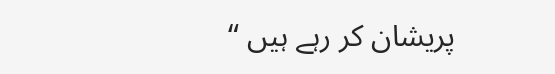پریشان کر رہے ہیں “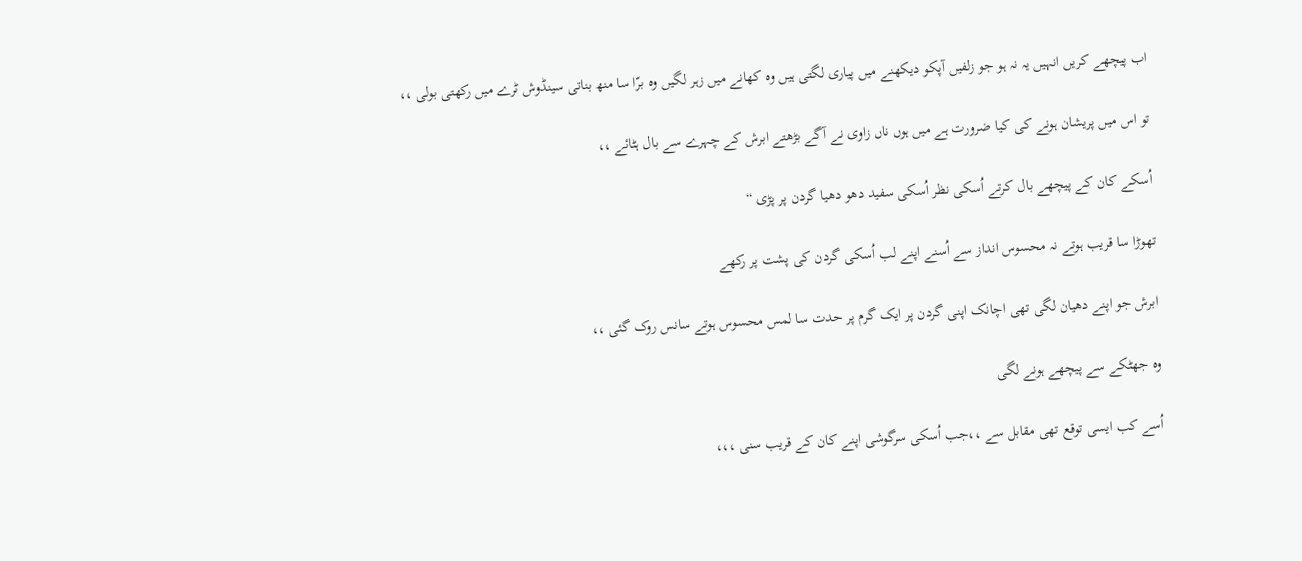اب پیچھے کریں انہیں یہ نہ ہو جو زلفیں آپکو دیکھنے میں پیاری لگتی ہیں وہ کھانے میں زہر لگیں وہ برّا سا منھ بناتی سینڈوش ٹرے میں رکھتی بولی ،،

تو اس میں پریشان ہونے کی کیا ضرورت ہے میں ہوں ناں زاوی نے آگے بڑھتے ابرش کے چہرے سے بال ہٹائے ،،

اُسکے کان کے پیچھے بال کرتے اُسکی نظر اُسکی سفید دھو دھیا گردن پر پڑی “

تھوڑا سا قریب ہوتے نہ محسوس انداز سے اُسنے اپنے لب اُسکی گردن کی پشت پر رکھے

ابرش جو اپنے دھیان لگی تھی اچانک اپنی گردن پر ایک گرم پر حدت سا لمس محسوس ہوتے سانس روک گئی ،،

وہ جھٹکے سے پیچھے ہونے لگی

اُسے کب ایسی توقع تھی مقابل سے ،،جب اُسکی سرگوشی اپنے کان کے قریب سنی ،،،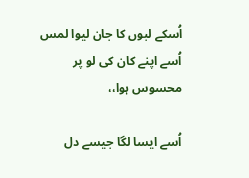اُسکے لبوں کا جان لیوا لمس اُسے اپنے کان کی لو پر محسوس ہوا،،

اُسے ایسا لگا جیسے دل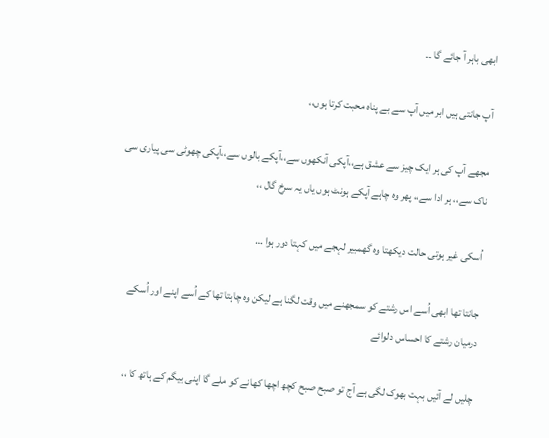ابھی باہر آ جائے گا ۔۔

آپ جانتی ہیں ابر میں آپ سے بے پناہ محبت کرتا ہوں،،

مجھے آپ کی ہر ایک چیز سے عشق ہے،،آپکی آنکھوں سے،،آپکے بالوں سے،،آپکی چھوٹی سی پیاری سی ناک سے،، ہر ادا سے،، پھر وہ چاہے آپکے ہونٹ ہوں یاں یہ سرخ گال ،،

اُسکی غیر ہوتی حالت دیکھتا وہ گھمبیر لہجے میں کہتا دور ہوا …

جانتا تھا ابھی اُسے اس رشتے کو سمجھنے میں وقت لگنا ہے لیکن وہ چاہتا تھا کے اُسے اپنے اور اُسکے درمیان رشتے کا احساس دلوائے

چلیں لے آئیں بہت بھوک لگی ہے آج تو صبح صبح کچھ اچھا کھانے کو ملے گا اپنی بیگم کے ہاتھ کا ،،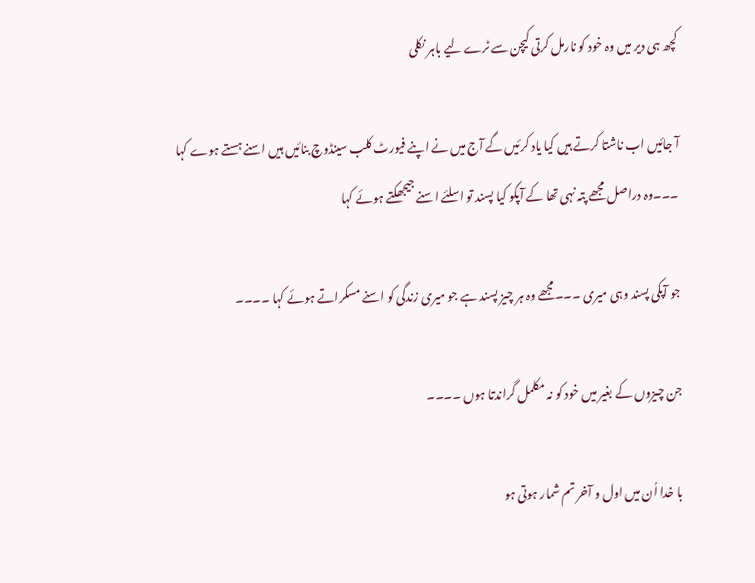کچھ ہی دیر میں وہ خود کو نارمل کرتی کیچن سے ٹرے لیے باہر نکلی

آ جائیں اب ناشتا کرتے ہیں کیا یاد کرئیں گے آج میں نے اپنے فیورٹ کلب سینڈوچ بنائیں ہیں اسنے ہستے ہوے کہا ۔۔۔وہ دراصل مجھے پتہ نہی تھا کے آپکو کیا پسند تو اسلئے اسنے جیجھکتے ہوئے کہا

جو آپکی پسند وہی میری ۔۔۔مجھے وہ ہر چیز پسند ہے جو میری زندگی کو اسنے مسکراتے ہوئے کہا ۔۔۔۔

جن چیزوں کے بغیر میں خود کو نہ مکلمل گراندتا ہوں ۔۔۔۔

با خدا اُن میں اول و آخر تم شمار ہوتی ہو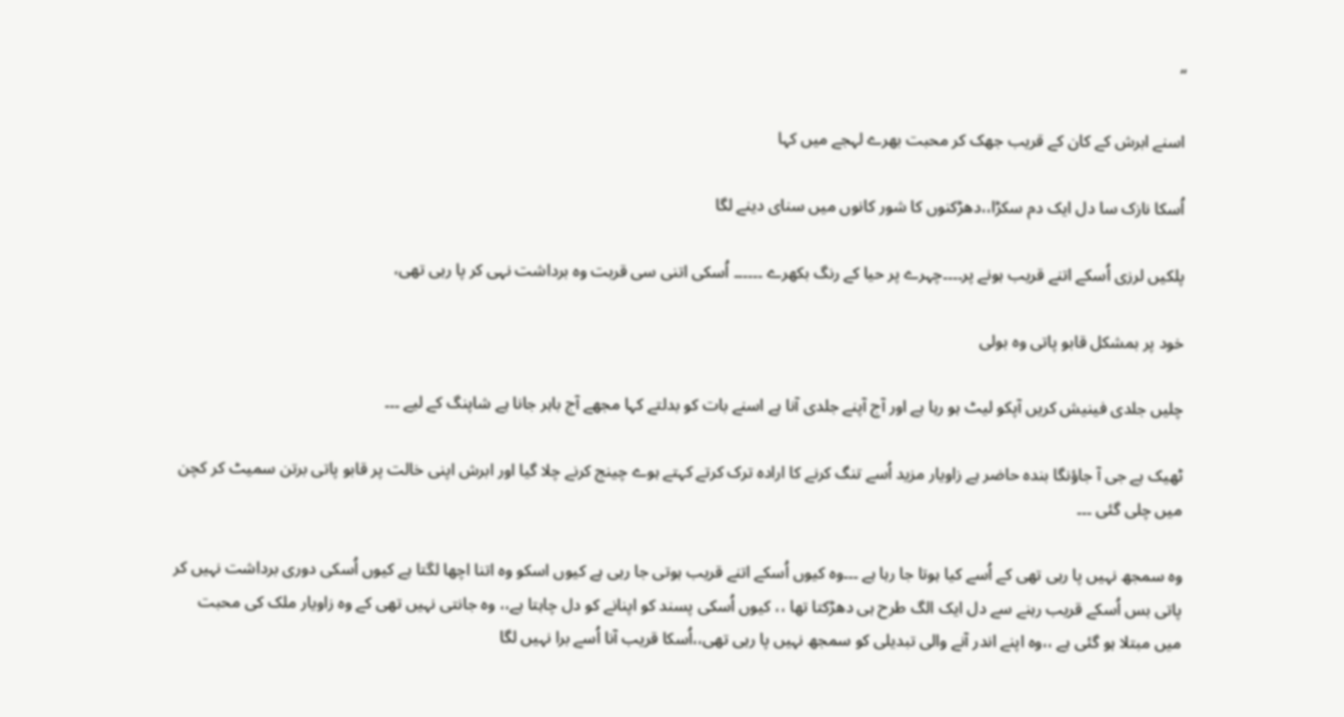“

اسنے ابرش کے کان کے قریب جھک کر محبت بھرے لہجے میں کہا

اُسکا نازک سا دل ایک دم سكڑا،،دھڑکنوں کا شور کانوں میں سنای دینے لگا

پلکیں لرزی اُسکے اتنے قریب ہونے پر۔۔۔۔چہرے پر حیا کے رنگ بکھرے ۔۔۔۔۔۔ اُسکی اتنی سی قربت وہ برداشت نہی کر پا رہی تھی،

خود پر بمشکل قابو پاتی وہ بولی

چلیں جلدی فینیش کریں آپکو لیٹ ہو رہا ہے اور آج آپنے جلدی آنا ہے اسنے بات کو بدلتے کہا مجھے آج باہر جانا ہے شاپنگ کے لیے ۔۔۔

ٹھیک ہے جی آ جاؤنگا بندہ حاضر ہے زاویار مزید اُسے تنگ کرنے کا ارادہ ترک کرتے کہتے ہوے چینج کرنے چلا گیا اور ابرش اپنی خالت پر قابو پاتی برتن سمیٹ کر کچن میں چلی گئی ۔۔۔

وہ سمجھ نہیں پا رہی تھی کے اُسے کیا ہوتا جا رہا ہے ۔۔۔وہ کیوں اُسکے اتنے قریب ہوتی جا رہی ہے کیوں اسکو وہ اتنا اچھا لگتا ہے کیوں اُسکی دوری برداشت نہیں کر پاتی بس اُسکے قریب رہنے سے دل ایک الگ طرح ہی دھڑکتا تھا ،، کیوں اُسکی پسند کو اپنانے کو دل چاہتا ہے،، وہ جانتی نہیں تھی کے وہ زاویار ملک کی محبت میں مبتلا ہو گئی ہے ،،وہ اپنے اندر آنے والی تبدیلی کو سمجھ نہیں پا رہی تھی،،اُسکا قریب آنا اُسے برا نہیں لگا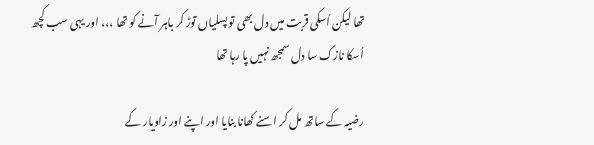تھا لیکن اُسکی قربت میں دل بھی تو پسلیاں توڑ کر باہر آنے کو تھا ،،، اور یہی سب کچھ اُسکا نازک سا دل سمجھ نہیں پا رہا تھا

رضیہ کے ساتھ مل کر اسنے کھانا بنایا اور اپنے اور زاویار کے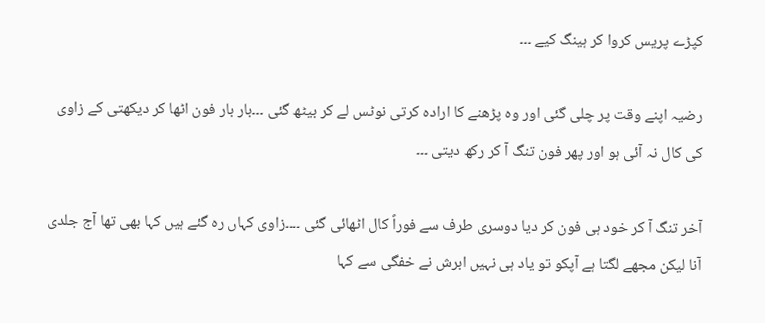کپڑے پریس کروا کر ہینگ کیے ۔۔۔

رضیہ اپنے وقت پر چلی گئی اور وہ پڑھنے کا ارادہ کرتی نوٹس لے کر بیٹھ گئی ۔۔۔بار بار فون اٹھا کر دیکھتی کے زاوی کی كال نہ آئی ہو اور پھر فون تنگ آ کر رکھ دیتی ۔۔۔

آخر تنگ آ کر خود ہی فون کر دیا دوسری طرف سے فوراً کال اٹھائی گئی ۔۔۔۔زاوی کہاں رہ گئے ہیں کہا بھی تھا آج جلدی آنا لیکن مجھے لگتا ہے آپکو تو یاد ہی نہیں ابرش نے خفگی سے کہا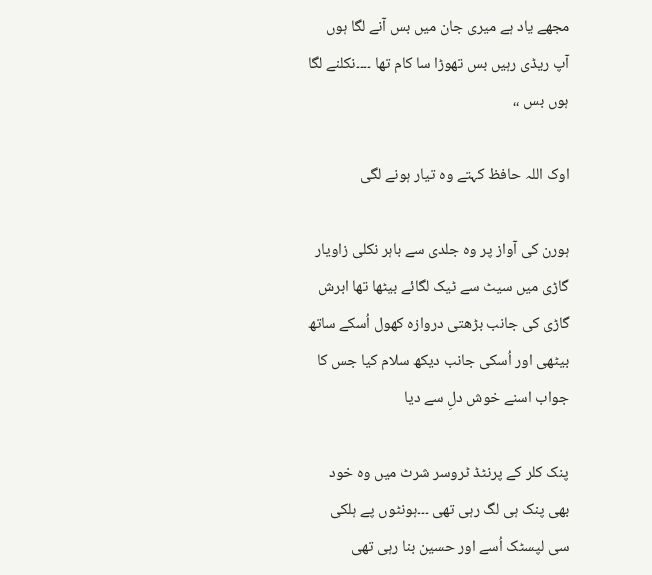مجھے یاد ہے میری جان میں بس آنے لگا ہوں آپ ریڈی رہیں بس تھوڑا سا کام تھا ۔۔۔۔نکلنے لگا ہوں بس ،،

اوک اللہ حافظ کہتے وہ تیار ہونے لگی

ہورن کی آواز پر وہ جلدی سے باہر نکلی زاویار گاڑی میں سیٹ سے ٹیک لگائے بیٹھا تھا ابرش گاڑی کی جانب بڑھتی دروازہ کھول اُسکے ساتھ بیٹھی اور اُسکی جانب دیکھ سلام کیا جس کا جواب اسنے خوش دلِ سے دیا

پنک کلر کے پرنٹڈ ٹروسر شرٹ میں وہ خود بھی پنک ہی لگ رہی تھی ۔۔۔ہونٹوں پے ہلکی سی لپسٹک اُسے اور حسین بنا رہی تھی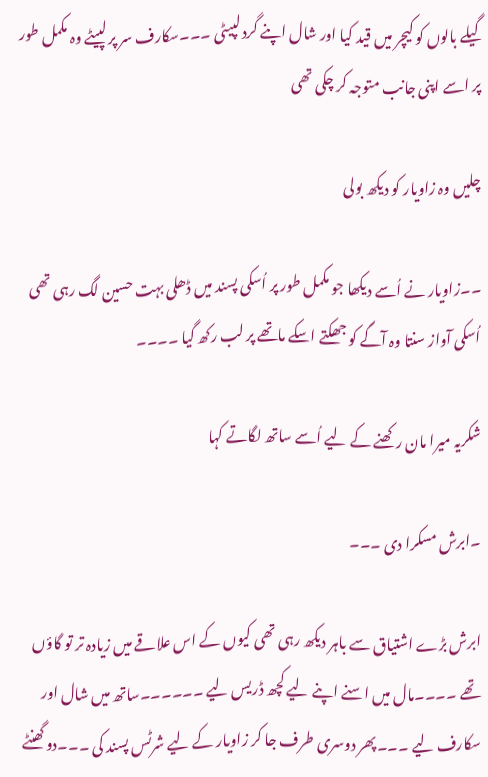گیلے بالوں کو کیچر میں قید کیا اور شال اپنے گرد لپیٹی ۔۔۔سکارف سر پر لپیٹے وہ مکمل طور پر اسے اپنی جانب متوجہ کر چکی تھی

چلیں وہ زاویار کو دیکھ بولی

۔۔زاویار نے اُسے دیکھا جو مکمل طور پر اُسکی پسند میں ڈھلی بہت حسین لگ رہی تھی اُسکی آواز سنتا وہ آگے کو جھکتے اسکے ماتھے پر لب رکھ گیا ۔۔۔۔

شکریہ میرا مان رکھنے کے لیے اُسے ساتھ لگاتے کہا

۔ابرش مسکرا دی ۔۔۔

ابرش بڑے اشتیاق سے باہر دیکھ رہی تھی کیوں کے اس علاقے میں زیادہ تر تو گاؤں تھے ۔۔۔۔مال میں اسنے اپنے لیے کچھ ڈریس لیے ۔۔۔۔۔۔ساتھ میں شال اور سکارف لیے ۔۔۔پھر دوسری طرف جا کر زاویار کے لیے شرٹس پسند کی ۔۔۔دو گھنٹے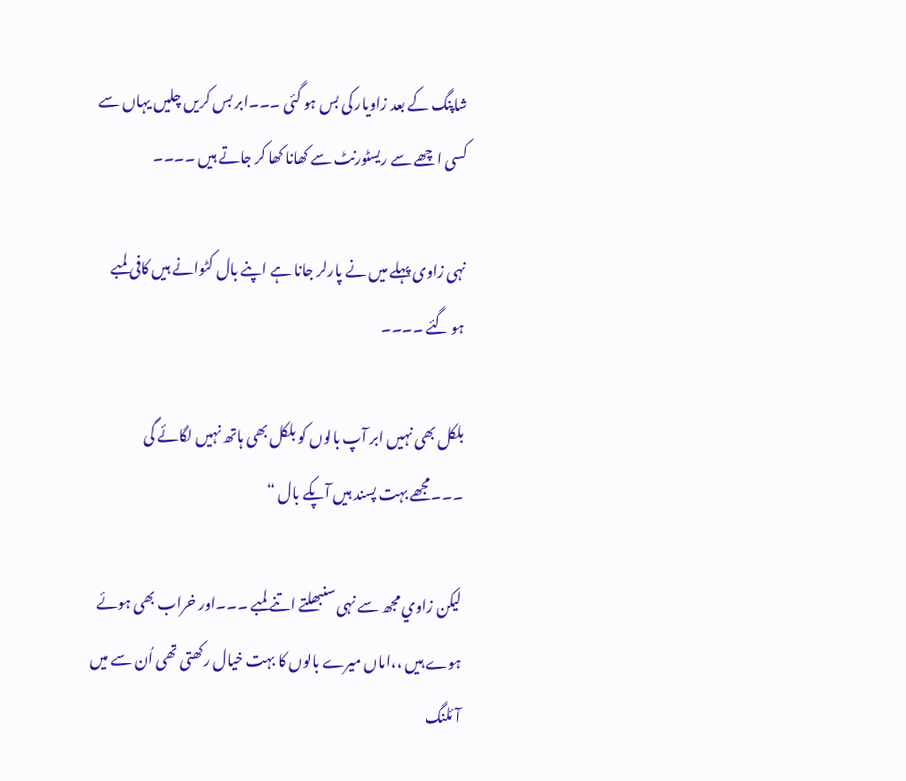شاپنگ کے بعد زاویار کی بس ہو گئی ۔۔۔ابر بس کریں چلیں یہاں سے کسی اچھے سے ریسٹورنٹ سے کھانا کھا کر جاتے ہیں ۔۔۔۔

نہی زاوی پہلے میں نے پارلر جانا ہے اپنے بال کٹوانے ہیں کافی لمبے ہو گئے ۔۔۔۔

بلکل بھی نہیں ابر آپ بالوں کو بلکل بھی ہاتھ نہیں لگائے گی ۔۔۔مجھے بہت پسند ہیں آپکے بال “

لیکن زاوي مجھ سے نہی سنبھلتے اتنے لمبے ۔۔۔اور خراب بھی ہوئے ہوے ہیں ،،اماں میرے بالوں کا بہت خیال رکھتی تھی اُن سے میں آئلنگ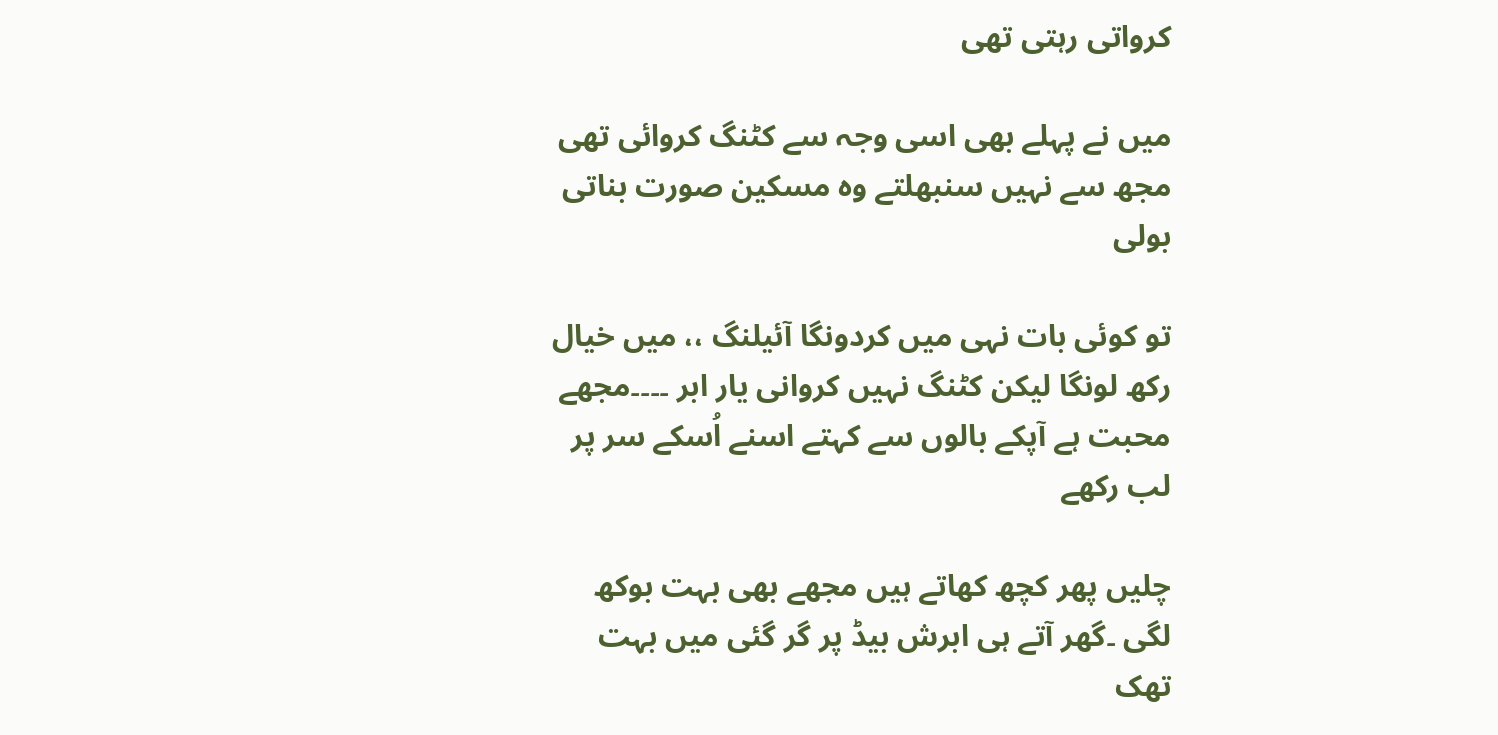کرواتی رہتی تھی

میں نے پہلے بھی اسی وجہ سے کٹنگ کروائی تھی مجھ سے نہیں سنبھلتے وہ مسکین صورت بناتی بولی

تو کوئی بات نہی میں کردونگا آئیلنگ ،، میں خیال رکھ لونگا لیکن کٹنگ نہیں کروانی یار ابر ۔۔۔۔مجھے محبت ہے آپکے بالوں سے کہتے اسنے اُسکے سر پر لب رکھے

چلیں پھر کچھ کھاتے ہیں مجھے بھی بہت بوكھ لگی ۔گھر آتے ہی ابرش بیڈ پر گر گئی میں بہت تھک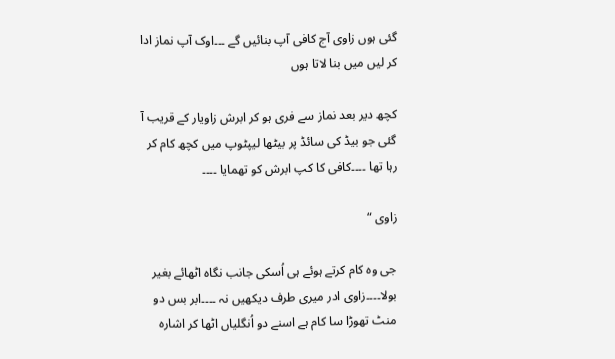گئی ہوں زاوی آج کافی آپ بنائیں گے ۔۔۔اوک آپ نماز ادا کر لیں میں بنا لاتا ہوں

کچھ دیر بعد نماز سے فری ہو کر ابرش زاویار کے قریب آ گئی جو بیڈ کی سائڈ پر بیٹھا لیپٹوپ میں کچھ کام کر رہا تھا ۔۔۔۔کافی کا کپ ابرش کو تھمایا ۔۔۔۔

زاوی “

جی وہ کام کرتے ہوئے ہی اُسکی جانب نگاہ اٹھائے بغیر بولا۔۔۔۔زاوی ادر میری طرف دیکھیں نہ ۔۔۔۔ابر بس دو منٹ تھوڑا سا کام ہے اسنے دو اُنگلیاں اٹھا کر اشارہ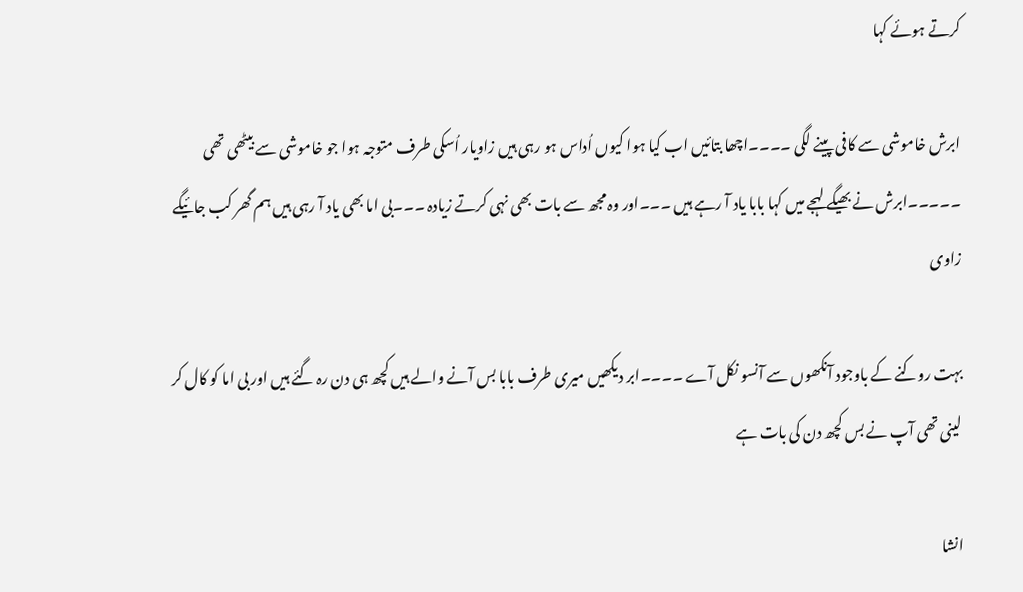کرتے ہوئے کہا

ابرش خاموشی سے کافی پینے لگی ۔۔۔۔اچھا بتائیں اب کیا ہوا کیوں اُداس ہو رہی ہیں زاویار اُسکی طرف متوجہ ہوا جو خاموشی سے بیٹھی تھی ۔۔۔۔۔ابرش نے بھیگے لہجے میں کہا بابا یاد آ رہے ہیں ۔۔۔اور وہ مجھ سے بات بھی نہی کرتے زیادہ ۔۔۔بی اما بھی یاد آ رہی ہیں ہم گھر کب جائیگے زاوی

بہت روکنے کے باوجود آنکھوں سے آنسو نکل آے ۔۔۔۔ابر دیکھیں میری طرف بابا بس آنے والے ہیں کچھ ہی دن رہ گئے ہیں اور بی اما کو کال کر لینی تھی آپ نے بس کچھ دن کی بات ہے

انشا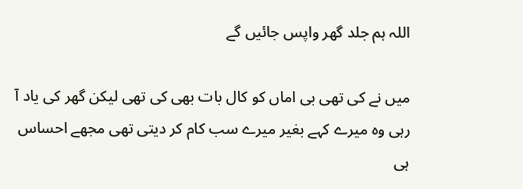اللہ ہم جلد گھر واپس جائیں گے

میں نے کی تھی بی اماں کو کال بات بھی کی تھی لیکن گھر کی یاد آ رہی وہ میرے کہے بغیر میرے سب کام کر دیتی تھی مجھے احساس ہی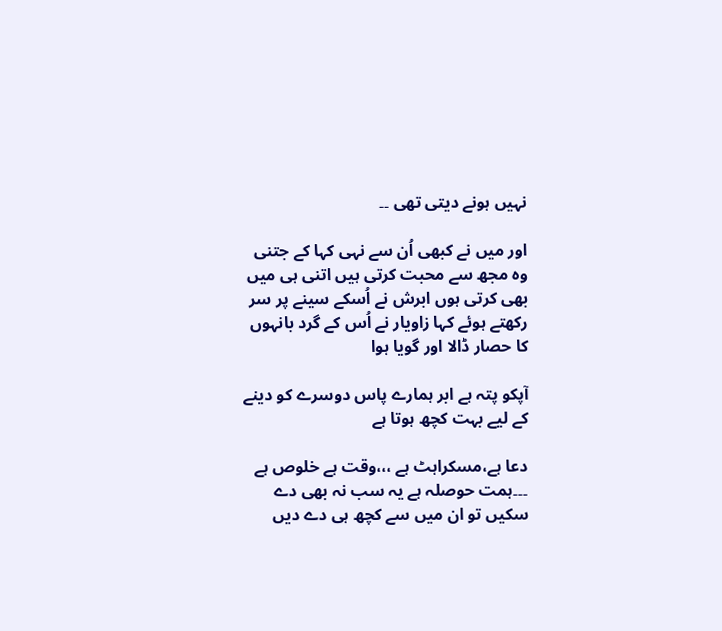نہیں ہونے دیتی تھی ۔۔

اور میں نے کبھی اُن سے نہی کہا کے جتنی وہ مجھ سے محبت کرتی ہیں اتنی ہی میں بھی کرتی ہوں ابرش نے اُسکے سینے پر سر رکھتے ہوئے کہا زاویار نے اُس کے گرد بانہوں کا حصار ڈالا اور گویا ہوا

آپکو پتہ ہے ابر ہمارے پاس دوسرے کو دینے کے لیے بہت کچھ ہوتا ہے

دعا ہے،مسکراہٹ ہے ،،،وقت ہے خلوص ہے ۔۔۔ہمت حوصلہ ہے یہ سب نہ بھی دے سکیں تو ان میں سے کچھ ہی دے دیں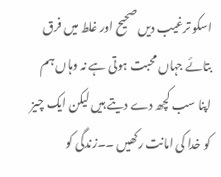اسکو ترغیب دیں صحیح اور غلط میں فرق بتائے جہاں محبت ہوتی ہے نہ وہاں ہم اپنا سب کچھ دے دیتے ہیں لیکن ایک چیز کو خدا کی امانت رکھیں ۔۔زندگی کو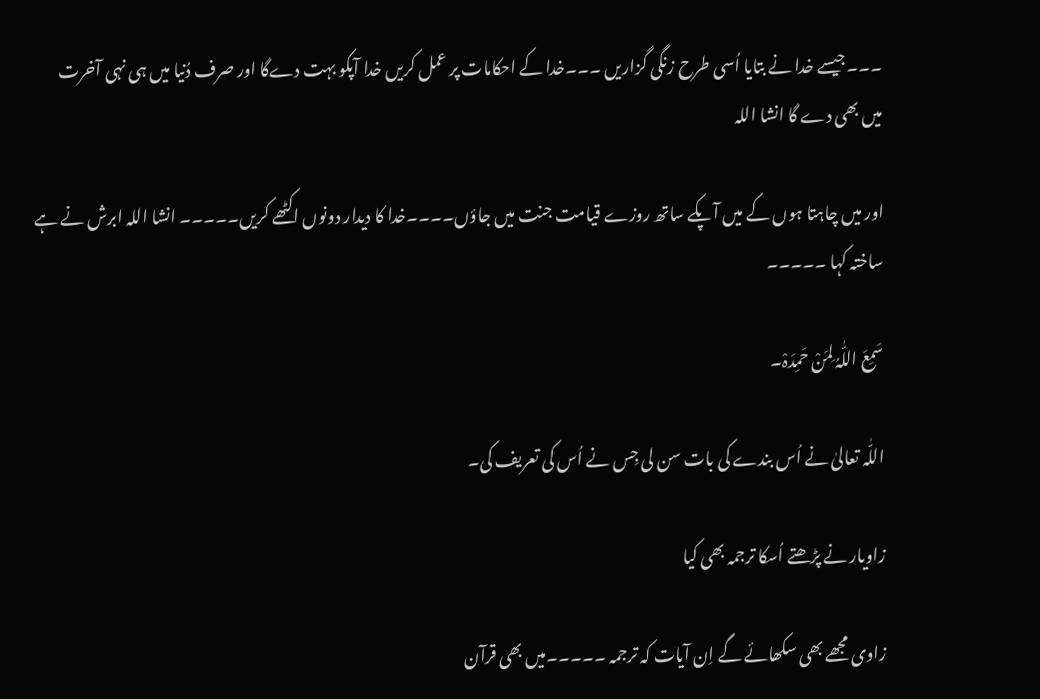۔۔۔جیسے خدا نے بتایا اُسی طرح زنگی گزاریں ۔۔۔خدا کے احکامات پر عمل کریں خدا آپکو بہت دےگا اور صرف دُنیا میں ہی نہی آخرت میں بھی دے گا انشا اللہ

اور میں چاہتا ہوں کے میں آپکے ساتھ روزے قیامت جنت میں جاؤں۔۔۔۔خدا کا دیدار دونوں اکٹھے کریں۔۔۔۔۔ انشا اللہ ابرش نے ہے ساختہ کہا ۔۔۔۔۔

سَمِعَ اللّٰہُ لِمَنْ حَمِدَہْ۔

اللّٰہ تعالیٰ نے اُس بندے کی بات سن لی جِس نے اُس کی تعریف کی۔

زاویار نے پڑھتے اُسکا ترجمہ بھی کیا

زاوی مجھے بھی سکھائے گے اِن آیات کہ ترجمہ ۔۔۔۔۔میں بھی قرآن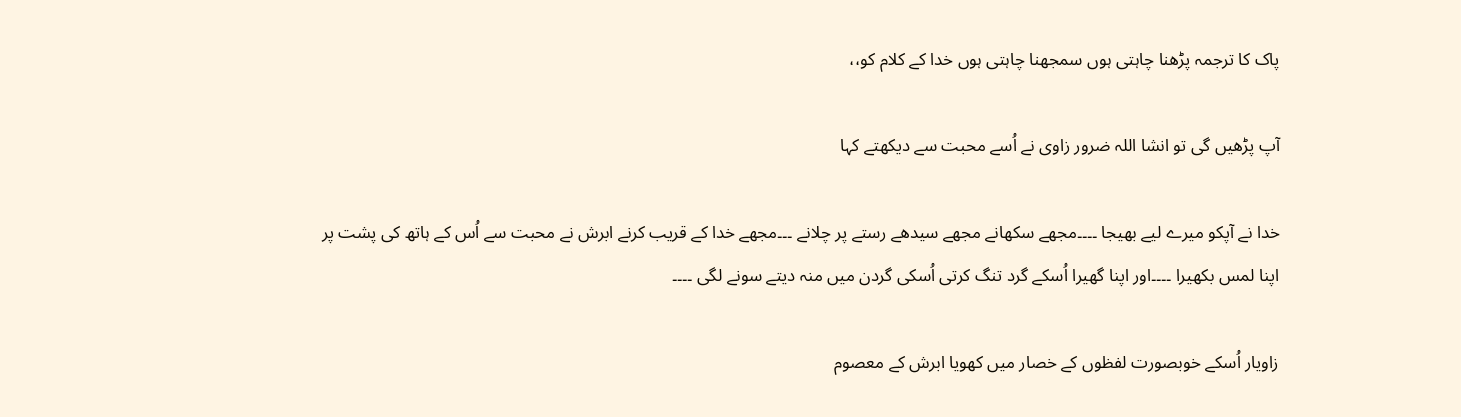پاک کا ترجمہ پڑھنا چاہتی ہوں سمجھنا چاہتی ہوں خدا کے کلام کو،،

آپ پڑھیں گی تو انشا اللہ ضرور زاوی نے اُسے محبت سے دیکھتے کہا

خدا نے آپکو میرے لیے بھیجا ۔۔۔۔مجھے سکھانے مجھے سیدھے رستے پر چلانے ۔۔۔مجھے خدا کے قریب کرنے ابرش نے محبت سے اُس کے ہاتھ کی پشت پر اپنا لمس بکھیرا ۔۔۔۔اور اپنا گھیرا اُسکے گرد تنگ کرتی اُسکی گردن میں منہ دیتے سونے لگی ۔۔۔۔

زاویار اُسکے خوبصورت لفظوں کے خصار میں کھویا ابرش کے معصوم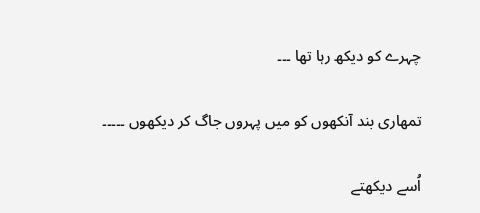چہرے کو دیکھ رہا تھا ۔۔۔

تمھاری بند آنکھوں کو میں پہروں جاگ کر دیکھوں ۔۔۔۔۔

اُسے دیکھتے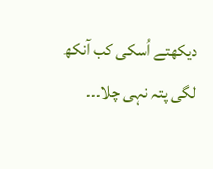دیکھتے اُسکی کب آنکھ لگی پتہ نہی چلا۔۔۔